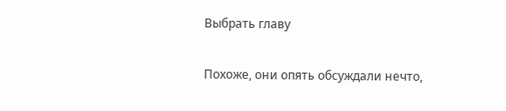Выбрать главу

Похоже, они опять обсуждали нечто,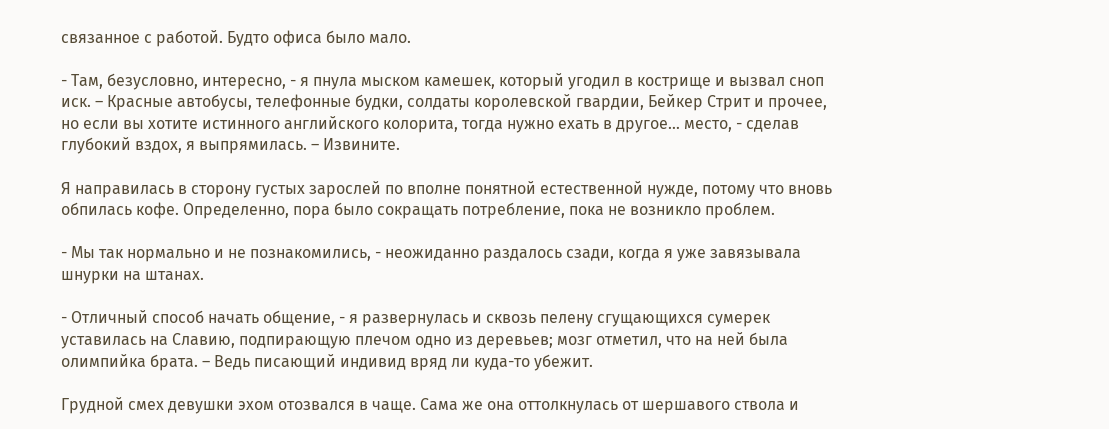связанное с работой. Будто офиса было мало.

- Там, безусловно, интересно, - я пнула мыском камешек, который угодил в кострище и вызвал сноп иск. – Красные автобусы, телефонные будки, солдаты королевской гвардии, Бейкер Стрит и прочее, но если вы хотите истинного английского колорита, тогда нужно ехать в другое… место, - сделав глубокий вздох, я выпрямилась. – Извините.

Я направилась в сторону густых зарослей по вполне понятной естественной нужде, потому что вновь обпилась кофе. Определенно, пора было сокращать потребление, пока не возникло проблем.

- Мы так нормально и не познакомились, - неожиданно раздалось сзади, когда я уже завязывала шнурки на штанах.

- Отличный способ начать общение, - я развернулась и сквозь пелену сгущающихся сумерек уставилась на Славию, подпирающую плечом одно из деревьев; мозг отметил, что на ней была олимпийка брата. – Ведь писающий индивид вряд ли куда-то убежит.

Грудной смех девушки эхом отозвался в чаще. Сама же она оттолкнулась от шершавого ствола и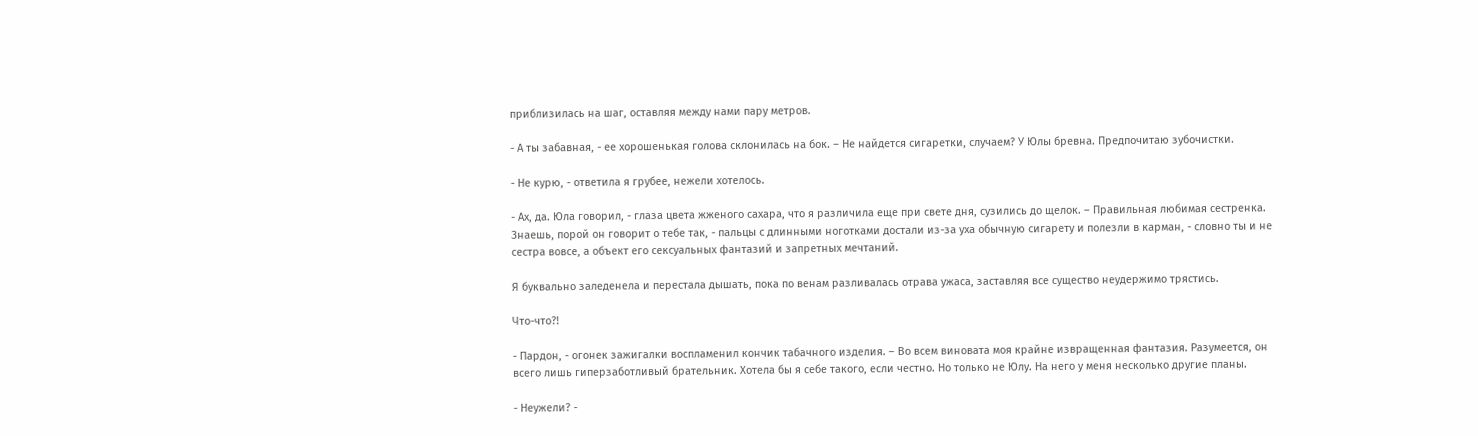приблизилась на шаг, оставляя между нами пару метров.

- А ты забавная, - ее хорошенькая голова склонилась на бок. – Не найдется сигаретки, случаем? У Юлы бревна. Предпочитаю зубочистки.

- Не курю, - ответила я грубее, нежели хотелось.

- Ах, да. Юла говорил, - глаза цвета жженого сахара, что я различила еще при свете дня, сузились до щелок. – Правильная любимая сестренка. Знаешь, порой он говорит о тебе так, - пальцы с длинными ноготками достали из-за уха обычную сигарету и полезли в карман, - словно ты и не сестра вовсе, а объект его сексуальных фантазий и запретных мечтаний.

Я буквально заледенела и перестала дышать, пока по венам разливалась отрава ужаса, заставляя все существо неудержимо трястись.

Что-что?!

- Пардон, - огонек зажигалки воспламенил кончик табачного изделия. – Во всем виновата моя крайне извращенная фантазия. Разумеется, он всего лишь гиперзаботливый брательник. Хотела бы я себе такого, если честно. Но только не Юлу. На него у меня несколько другие планы.

- Неужели? -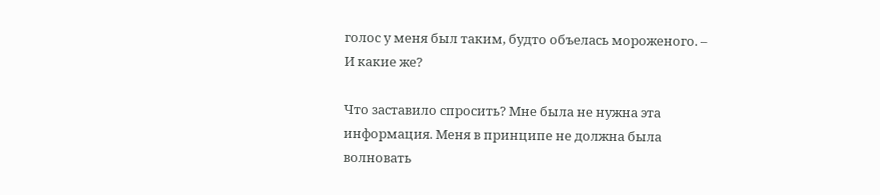голос у меня был таким, будто объелась мороженого. – И какие же?

Что заставило спросить? Мне была не нужна эта информация. Меня в принципе не должна была волновать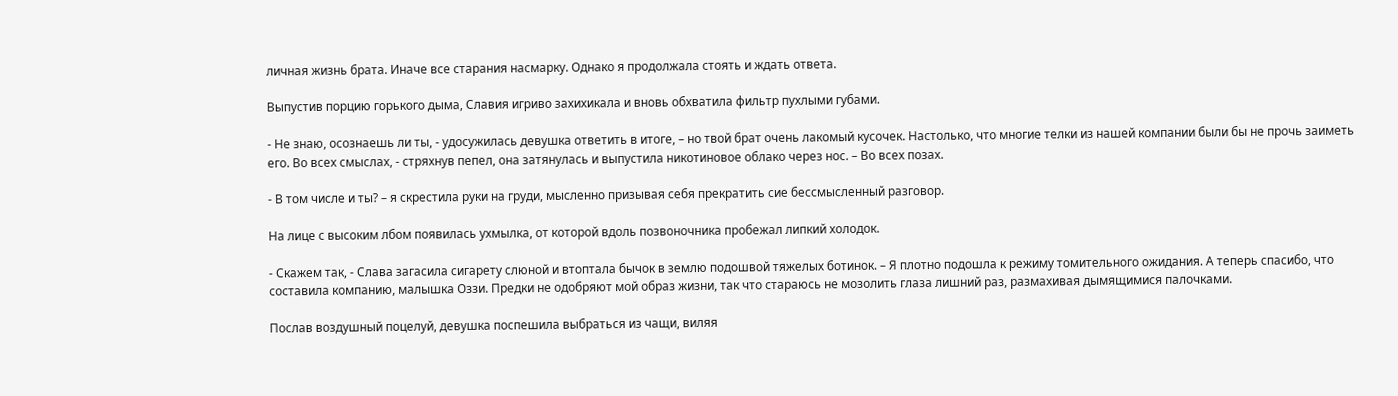личная жизнь брата. Иначе все старания насмарку. Однако я продолжала стоять и ждать ответа.

Выпустив порцию горького дыма, Славия игриво захихикала и вновь обхватила фильтр пухлыми губами.

- Не знаю, осознаешь ли ты, - удосужилась девушка ответить в итоге, – но твой брат очень лакомый кусочек. Настолько, что многие телки из нашей компании были бы не прочь заиметь его. Во всех смыслах, - стряхнув пепел, она затянулась и выпустила никотиновое облако через нос. – Во всех позах.

- В том числе и ты? – я скрестила руки на груди, мысленно призывая себя прекратить сие бессмысленный разговор.

На лице с высоким лбом появилась ухмылка, от которой вдоль позвоночника пробежал липкий холодок.

- Скажем так, - Слава загасила сигарету слюной и втоптала бычок в землю подошвой тяжелых ботинок. – Я плотно подошла к режиму томительного ожидания. А теперь спасибо, что составила компанию, малышка Оззи. Предки не одобряют мой образ жизни, так что стараюсь не мозолить глаза лишний раз, размахивая дымящимися палочками.

Послав воздушный поцелуй, девушка поспешила выбраться из чащи, виляя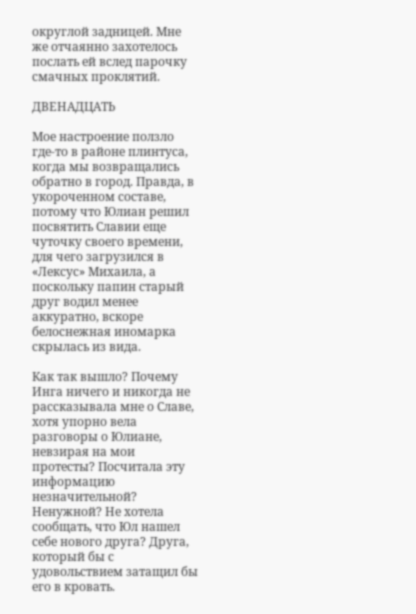округлой задницей. Мне же отчаянно захотелось послать ей вслед парочку смачных проклятий.

ДВЕНАДЦАТЬ

Мое настроение ползло где-то в районе плинтуса, когда мы возвращались обратно в город. Правда, в укороченном составе, потому что Юлиан решил посвятить Славии еще чуточку своего времени, для чего загрузился в «Лексус» Михаила, а поскольку папин старый друг водил менее аккуратно, вскоре белоснежная иномарка скрылась из вида.

Как так вышло? Почему Инга ничего и никогда не рассказывала мне о Славе, хотя упорно вела разговоры о Юлиане, невзирая на мои протесты? Посчитала эту информацию незначительной? Ненужной? Не хотела сообщать, что Юл нашел себе нового друга? Друга, который бы с удовольствием затащил бы его в кровать.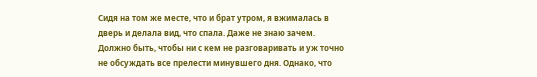Сидя на том же месте, что и брат утром, я вжималась в дверь и делала вид, что спала. Даже не знаю зачем. Должно быть, чтобы ни с кем не разговаривать и уж точно не обсуждать все прелести минувшего дня. Однако, что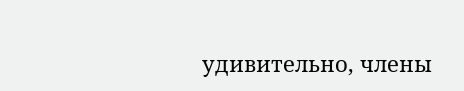удивительно, члены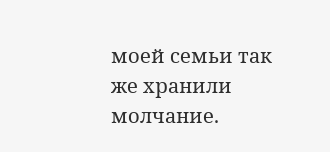моей семьи так же хранили молчание.